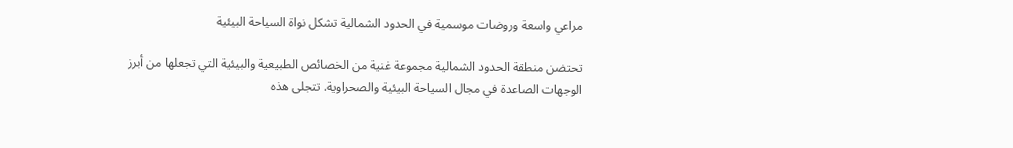مراعي واسعة وروضات موسمية في الحدود الشمالية تشكل نواة السياحة البيئية

تحتضن منطقة الحدود الشمالية مجموعة غنية من الخصائص الطبيعية والبيئية التي تجعلها من أبرز الوجهات الصاعدة في مجال السياحة البيئية والصحراوية. تتجلى هذه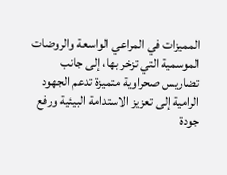المميزات في المراعي الواسعة والروضات الموسمية التي تزخر بها، إلى جانب تضاريس صحراوية متميزة تدعم الجهود الرامية إلى تعزيز الاستدامة البيئية ورفع جودة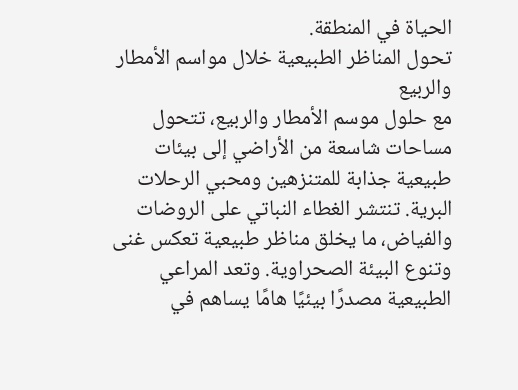الحياة في المنطقة.
تحول المناظر الطبيعية خلال مواسم الأمطار والربيع
مع حلول موسم الأمطار والربيع، تتحول مساحات شاسعة من الأراضي إلى بيئات طبيعية جذابة للمتنزهين ومحبي الرحلات البرية. تنتشر الغطاء النباتي على الروضات والفياض، ما يخلق مناظر طبيعية تعكس غنى وتنوع البيئة الصحراوية. وتعد المراعي الطبيعية مصدرًا بيئيًا هامًا يساهم في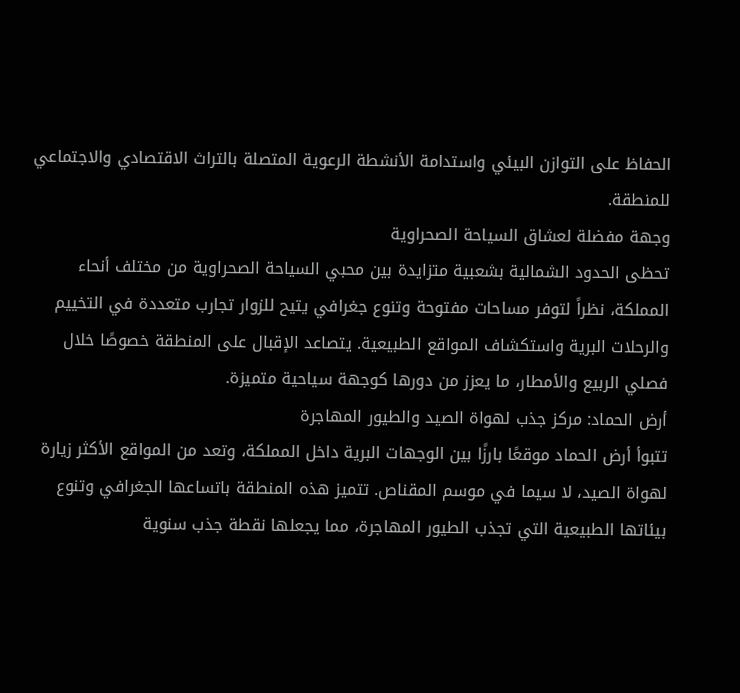الحفاظ على التوازن البيئي واستدامة الأنشطة الرعوية المتصلة بالتراث الاقتصادي والاجتماعي للمنطقة.
وجهة مفضلة لعشاق السياحة الصحراوية
تحظى الحدود الشمالية بشعبية متزايدة بين محبي السياحة الصحراوية من مختلف أنحاء المملكة، نظراً لتوفر مساحات مفتوحة وتنوع جغرافي يتيح للزوار تجارب متعددة في التخييم والرحلات البرية واستكشاف المواقع الطبيعية. يتصاعد الإقبال على المنطقة خصوصًا خلال فصلي الربيع والأمطار، ما يعزز من دورها كوجهة سياحية متميزة.
أرض الحماد: مركز جذب لهواة الصيد والطيور المهاجرة
تتبوأ أرض الحماد موقعًا بارزًا بين الوجهات البرية داخل المملكة، وتعد من المواقع الأكثر زيارة لهواة الصيد، لا سيما في موسم المقناص. تتميز هذه المنطقة باتساعها الجغرافي وتنوع بيئاتها الطبيعية التي تجذب الطيور المهاجرة، مما يجعلها نقطة جذب سنوية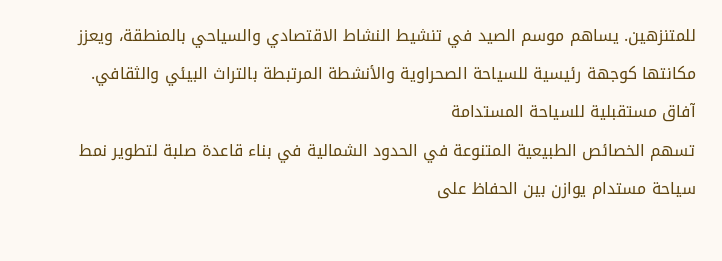للمتنزهين. يساهم موسم الصيد في تنشيط النشاط الاقتصادي والسياحي بالمنطقة، ويعزز مكانتها كوجهة رئيسية للسياحة الصحراوية والأنشطة المرتبطة بالتراث البيئي والثقافي.
آفاق مستقبلية للسياحة المستدامة
تسهم الخصائص الطبيعية المتنوعة في الحدود الشمالية في بناء قاعدة صلبة لتطوير نمط سياحة مستدام يوازن بين الحفاظ على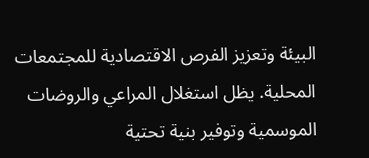البيئة وتعزيز الفرص الاقتصادية للمجتمعات المحلية. يظل استغلال المراعي والروضات الموسمية وتوفير بنية تحتية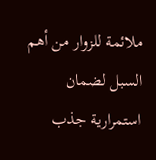ملائمة للزوار من أهم السبل لضمان استمرارية جذب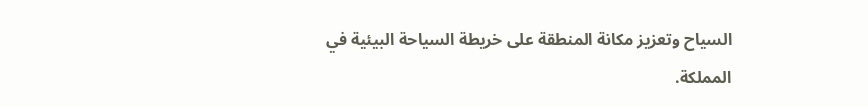السياح وتعزيز مكانة المنطقة على خريطة السياحة البيئية في المملكة.